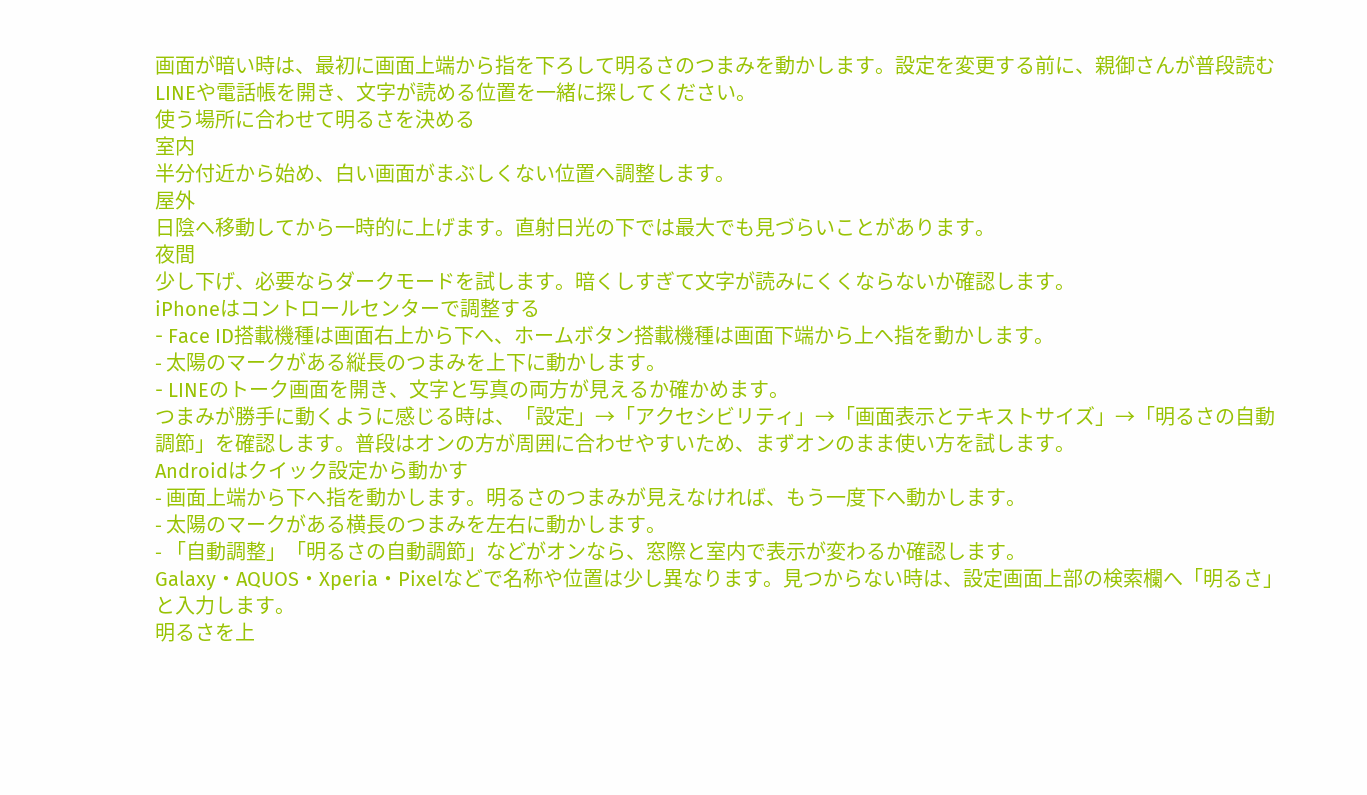画面が暗い時は、最初に画面上端から指を下ろして明るさのつまみを動かします。設定を変更する前に、親御さんが普段読むLINEや電話帳を開き、文字が読める位置を一緒に探してください。
使う場所に合わせて明るさを決める
室内
半分付近から始め、白い画面がまぶしくない位置へ調整します。
屋外
日陰へ移動してから一時的に上げます。直射日光の下では最大でも見づらいことがあります。
夜間
少し下げ、必要ならダークモードを試します。暗くしすぎて文字が読みにくくならないか確認します。
iPhoneはコントロールセンターで調整する
- Face ID搭載機種は画面右上から下へ、ホームボタン搭載機種は画面下端から上へ指を動かします。
- 太陽のマークがある縦長のつまみを上下に動かします。
- LINEのトーク画面を開き、文字と写真の両方が見えるか確かめます。
つまみが勝手に動くように感じる時は、「設定」→「アクセシビリティ」→「画面表示とテキストサイズ」→「明るさの自動調節」を確認します。普段はオンの方が周囲に合わせやすいため、まずオンのまま使い方を試します。
Androidはクイック設定から動かす
- 画面上端から下へ指を動かします。明るさのつまみが見えなければ、もう一度下へ動かします。
- 太陽のマークがある横長のつまみを左右に動かします。
- 「自動調整」「明るさの自動調節」などがオンなら、窓際と室内で表示が変わるか確認します。
Galaxy・AQUOS・Xperia・Pixelなどで名称や位置は少し異なります。見つからない時は、設定画面上部の検索欄へ「明るさ」と入力します。
明るさを上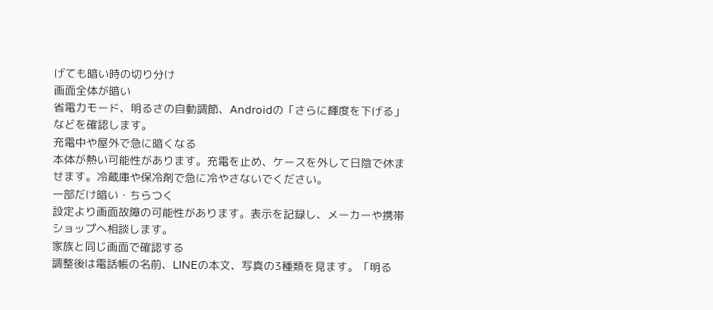げても暗い時の切り分け
画面全体が暗い
省電力モード、明るさの自動調節、Androidの「さらに輝度を下げる」などを確認します。
充電中や屋外で急に暗くなる
本体が熱い可能性があります。充電を止め、ケースを外して日陰で休ませます。冷蔵庫や保冷剤で急に冷やさないでください。
一部だけ暗い・ちらつく
設定より画面故障の可能性があります。表示を記録し、メーカーや携帯ショップへ相談します。
家族と同じ画面で確認する
調整後は電話帳の名前、LINEの本文、写真の3種類を見ます。「明る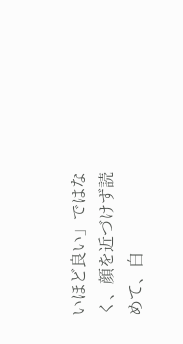いほど良い」ではなく、顔を近づけず読めて、白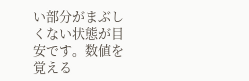い部分がまぶしくない状態が目安です。数値を覚える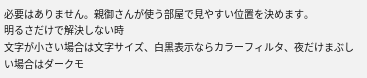必要はありません。親御さんが使う部屋で見やすい位置を決めます。
明るさだけで解決しない時
文字が小さい場合は文字サイズ、白黒表示ならカラーフィルタ、夜だけまぶしい場合はダークモ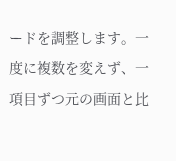ードを調整します。一度に複数を変えず、一項目ずつ元の画面と比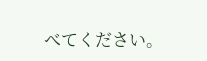べてください。